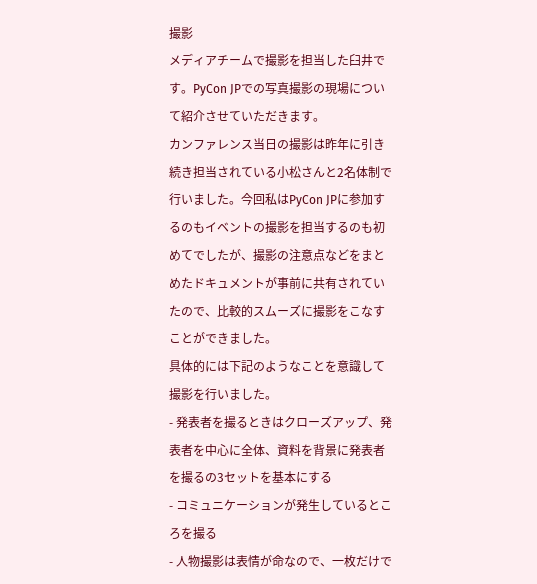撮影
メディアチームで撮影を担当した臼井です。PyCon JPでの写真撮影の現場について紹介させていただきます。
カンファレンス当日の撮影は昨年に引き続き担当されている小松さんと2名体制で行いました。今回私はPyCon JPに参加するのもイベントの撮影を担当するのも初めてでしたが、撮影の注意点などをまとめたドキュメントが事前に共有されていたので、比較的スムーズに撮影をこなすことができました。
具体的には下記のようなことを意識して撮影を行いました。
- 発表者を撮るときはクローズアップ、発表者を中心に全体、資料を背景に発表者を撮るの3セットを基本にする
- コミュニケーションが発生しているところを撮る
- 人物撮影は表情が命なので、一枚だけで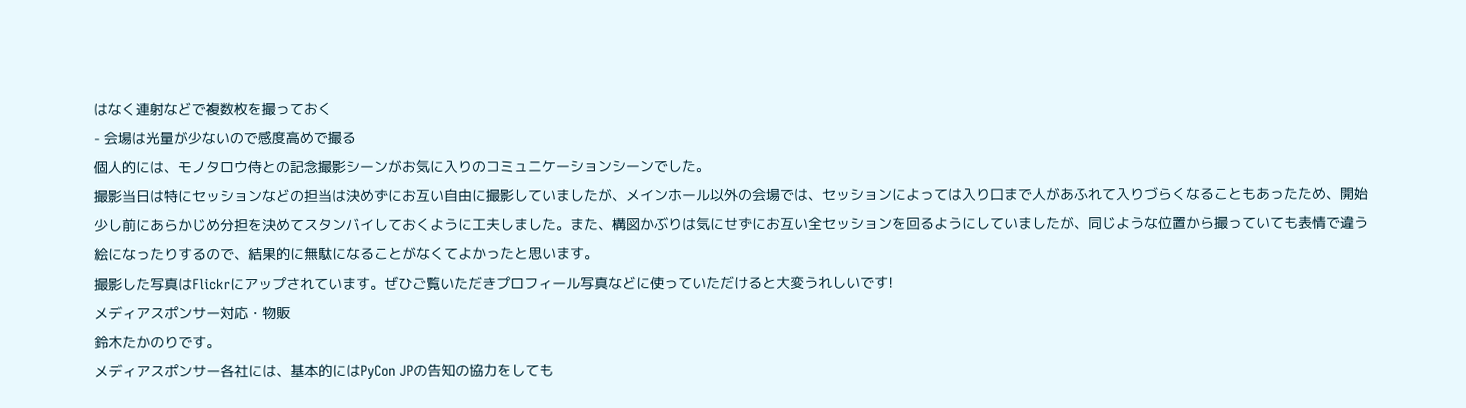はなく連射などで複数枚を撮っておく
- 会場は光量が少ないので感度高めで撮る
個人的には、モノタロウ侍との記念撮影シーンがお気に入りのコミュニケーションシーンでした。
撮影当日は特にセッションなどの担当は決めずにお互い自由に撮影していましたが、メインホール以外の会場では、セッションによっては入り口まで人があふれて入りづらくなることもあったため、開始少し前にあらかじめ分担を決めてスタンバイしておくように工夫しました。また、構図かぶりは気にせずにお互い全セッションを回るようにしていましたが、同じような位置から撮っていても表情で違う絵になったりするので、結果的に無駄になることがなくてよかったと思います。
撮影した写真はFlickrにアップされています。ぜひご覧いただきプロフィール写真などに使っていただけると大変うれしいです!
メディアスポンサー対応・物販
鈴木たかのりです。
メディアスポンサー各社には、基本的にはPyCon JPの告知の協力をしても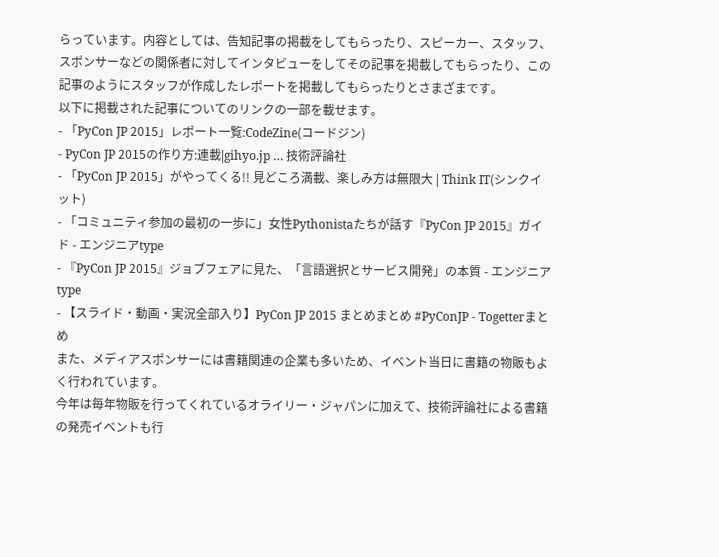らっています。内容としては、告知記事の掲載をしてもらったり、スピーカー、スタッフ、スポンサーなどの関係者に対してインタビューをしてその記事を掲載してもらったり、この記事のようにスタッフが作成したレポートを掲載してもらったりとさまざまです。
以下に掲載された記事についてのリンクの一部を載せます。
- 「PyCon JP 2015」レポート一覧:CodeZine(コードジン)
- PyCon JP 2015の作り方:連載|gihyo.jp … 技術評論社
- 「PyCon JP 2015」がやってくる!! 見どころ満載、楽しみ方は無限大 | Think IT(シンクイット)
- 「コミュニティ参加の最初の一歩に」女性Pythonistaたちが話す『PyCon JP 2015』ガイド - エンジニアtype
- 『PyCon JP 2015』ジョブフェアに見た、「言語選択とサービス開発」の本質 - エンジニアtype
- 【スライド・動画・実況全部入り】PyCon JP 2015 まとめまとめ #PyConJP - Togetterまとめ
また、メディアスポンサーには書籍関連の企業も多いため、イベント当日に書籍の物販もよく行われています。
今年は毎年物販を行ってくれているオライリー・ジャパンに加えて、技術評論社による書籍の発売イベントも行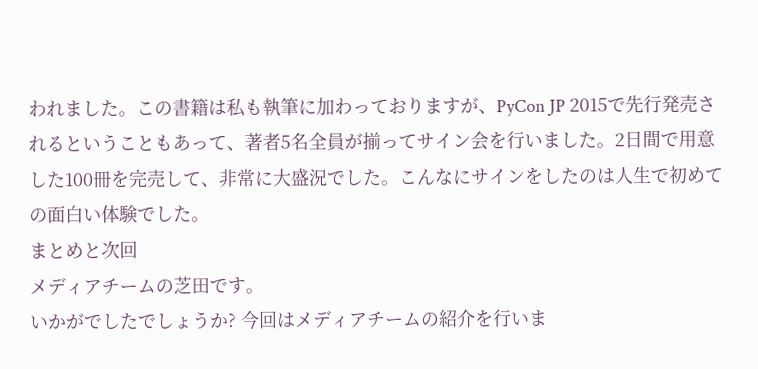われました。この書籍は私も執筆に加わっておりますが、PyCon JP 2015で先行発売されるということもあって、著者5名全員が揃ってサイン会を行いました。2日間で用意した100冊を完売して、非常に大盛況でした。こんなにサインをしたのは人生で初めての面白い体験でした。
まとめと次回
メディアチームの芝田です。
いかがでしたでしょうか? 今回はメディアチームの紹介を行いま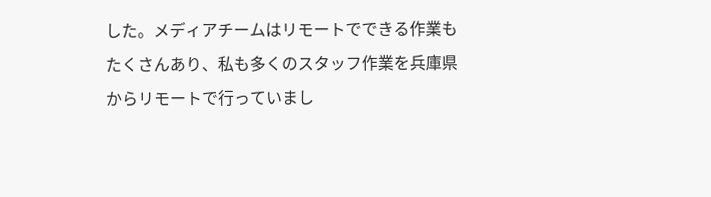した。メディアチームはリモートでできる作業もたくさんあり、私も多くのスタッフ作業を兵庫県からリモートで行っていまし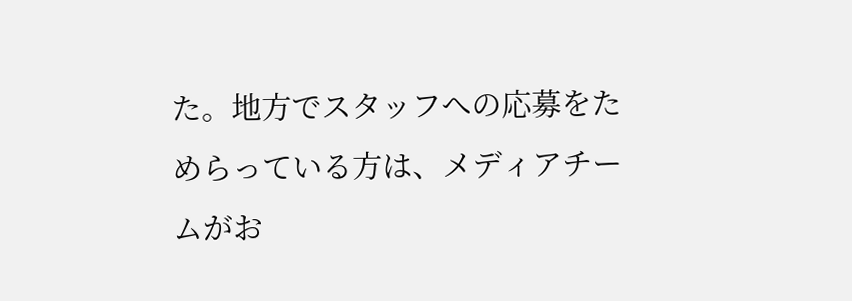た。地方でスタッフへの応募をためらっている方は、メディアチームがお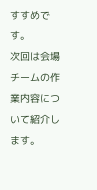すすめです。
次回は会場チームの作業内容について紹介します。